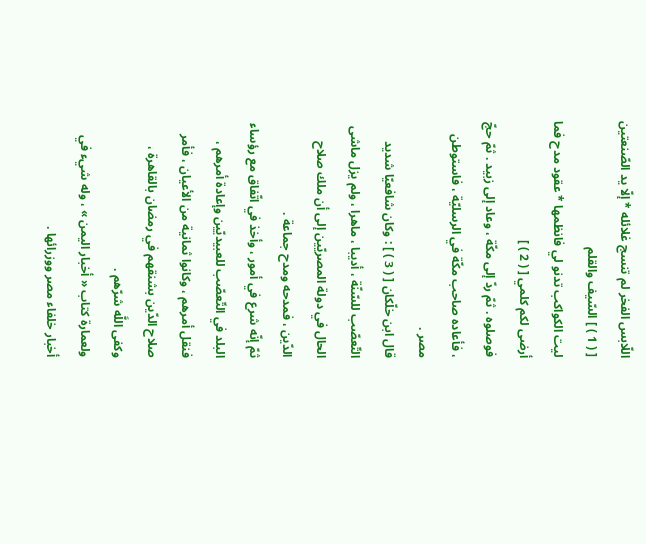اللّابس الفخر لم تنسج غلائله * إلّا يد الصّنعتين [ ( 1 ) ] السّيف والقلم
ليت الكواكب تدنو لي فانظمها * عقود مدح فما أرضى لكم كلمي [ ( 2 ) ]
فوصلوه . ثمّ ردّ إلى مكّة ، وعاد إلى زبيد . ثمّ حجّ ، فأعاده صاحب مكّة في الرسليّة ، فاستوطن مصر .
قال ابن خلّكان [ ( 3 ) ] : وكان شافعيّا شديد التّعصّب للسّنّة ، أديبا ، ماهرا ، ولم يزل ماشى الحال في دولة المصريّين إلى أن ملك صلاح الدّين ، فمدحه ومدح جماعة .
ثمّ إنّه شرع في أمور ، وأخذ في اتّفاق مع رؤساء البلد في التّعصّب للعبيديّين وإعادة أمرهم ، فنقل أمرهم ، وكانوا ثمانية من الأعيان ، فأمر صلاح الدّين بشنقهم في رمضان بالقاهرة ، وكفى اللَّه شرّهم .
ولعمارة كتاب « أخبار اليمن » ، وله شيء في أخبار خلفاء مصر ووزرائها .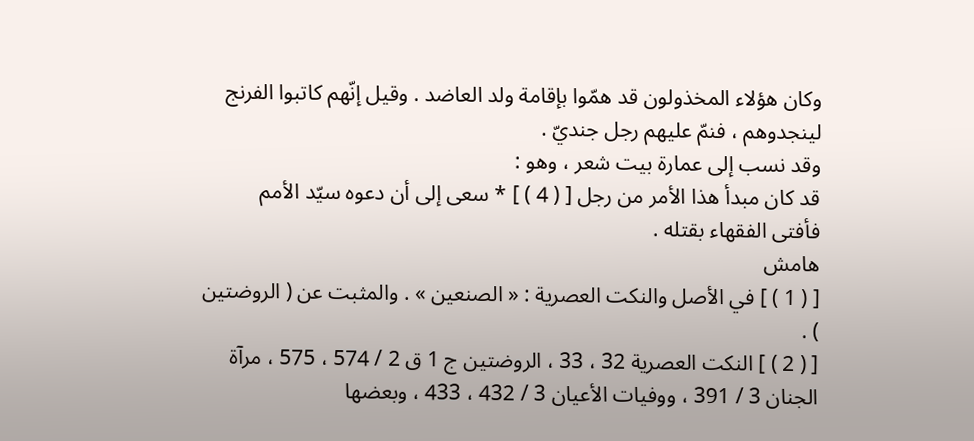وكان هؤلاء المخذولون قد همّوا بإقامة ولد العاضد . وقيل إنّهم كاتبوا الفرنج لينجدوهم ، فنمّ عليهم رجل جنديّ .
وقد نسب إلى عمارة بيت شعر ، وهو :
قد كان مبدأ هذا الأمر من رجل [ ( 4 ) ] * سعى إلى أن دعوه سيّد الأمم
فأفتى الفقهاء بقتله .
هامش
[ ( 1 ) ] في الأصل والنكت العصرية : « الصنعين » . والمثبت عن ( الروضتين ) .
[ ( 2 ) ] النكت العصرية 32 ، 33 ، الروضتين ج 1 ق 2 / 574 ، 575 ، مرآة الجنان 3 / 391 ، ووفيات الأعيان 3 / 432 ، 433 ، وبعضها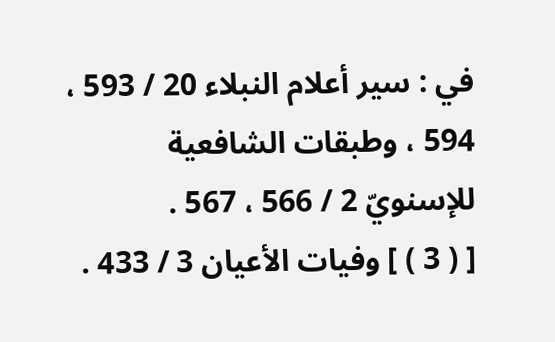في : سير أعلام النبلاء 20 / 593 ، 594 ، وطبقات الشافعية للإسنويّ 2 / 566 ، 567 .
[ ( 3 ) ] وفيات الأعيان 3 / 433 .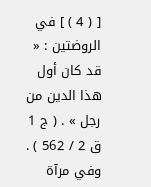[ ( 4 ) ] في الروضتين : « قد كان أول هذا الدين من رجل » . ( ج 1 ق 2 / 562 ) .
وفي مرآة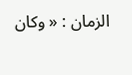الزمان : « وكان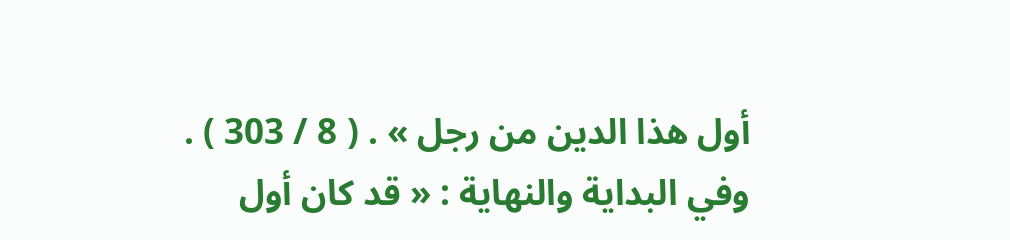أول هذا الدين من رجل » . ( 8 / 303 ) .
وفي البداية والنهاية : « قد كان أول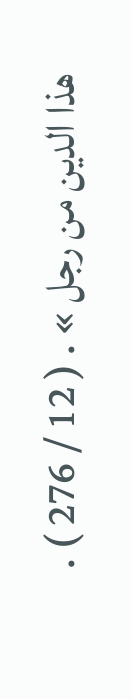هذا الدين من رجل » . ( 12 / 276 ) .